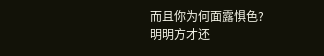而且你为何面露惧色?
明明方才还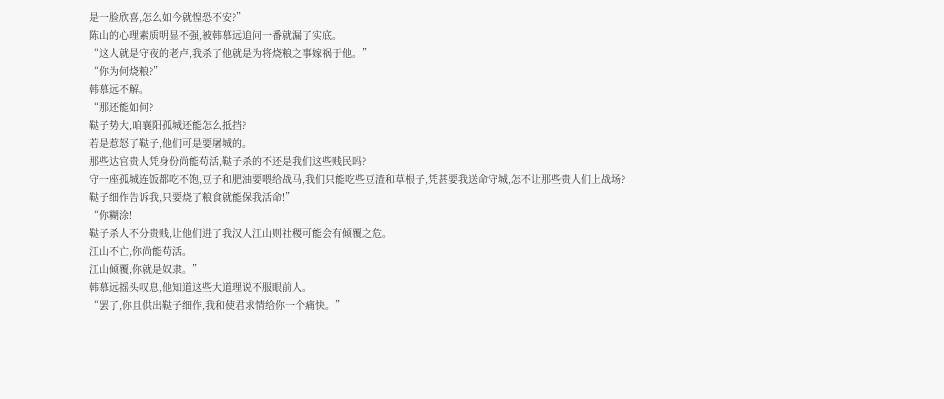是一脸欣喜,怎么如今就惶恐不安?”
陈山的心理素质明显不强,被韩慕远追问一番就漏了实底。
“这人就是守夜的老卢,我杀了他就是为将烧粮之事嫁祸于他。”
“你为何烧粮?”
韩慕远不解。
“那还能如何?
鞑子势大,咱襄阳孤城还能怎么抵挡?
若是惹怒了鞑子,他们可是要屠城的。
那些达官贵人凭身份尚能苟活,鞑子杀的不还是我们这些贱民吗?
守一座孤城连饭都吃不饱,豆子和肥油要喂给战马,我们只能吃些豆渣和草根子,凭甚要我送命守城,怎不让那些贵人们上战场?
鞑子细作告诉我,只要烧了粮食就能保我活命!”
“你糊涂!
鞑子杀人不分贵贱,让他们进了我汉人江山则社稷可能会有倾覆之危。
江山不亡,你尚能苟活。
江山倾覆,你就是奴隶。”
韩慕远摇头叹息,他知道这些大道理说不服眼前人。
“罢了,你且供出鞑子细作,我和使君求情给你一个痛快。”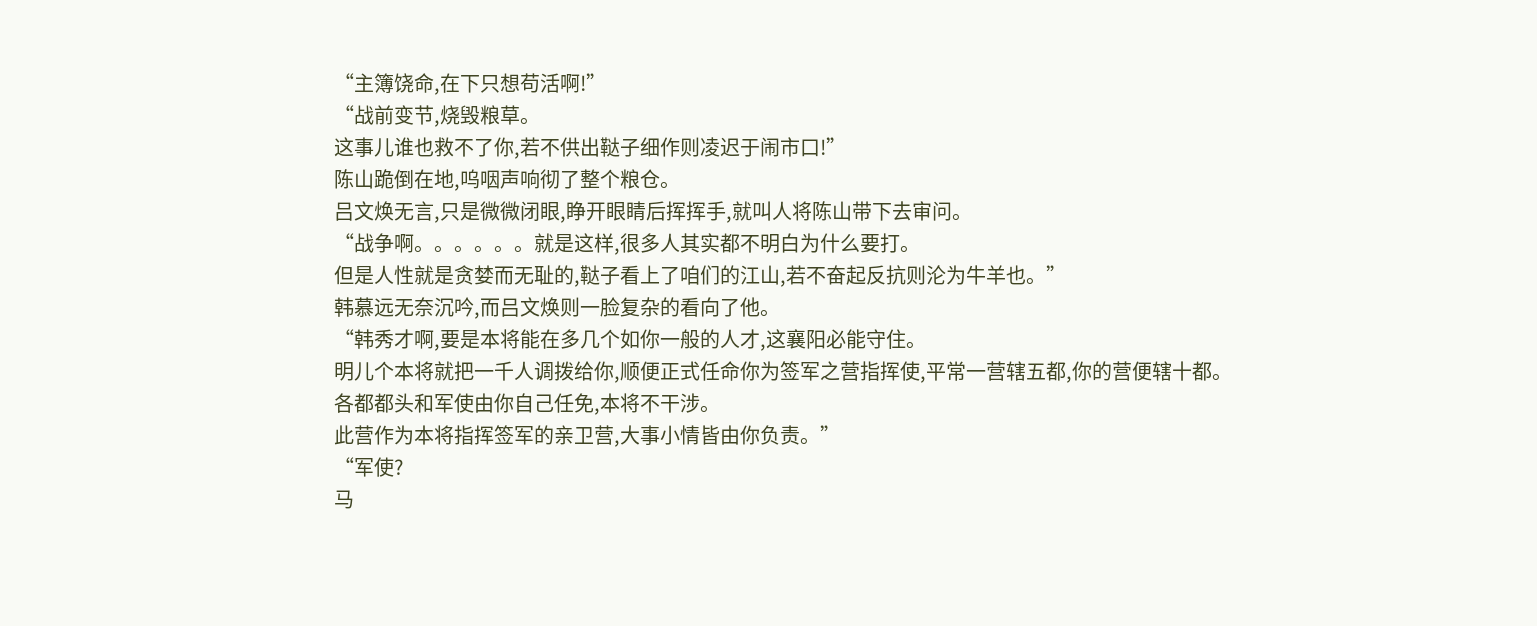“主簿饶命,在下只想苟活啊!”
“战前变节,烧毁粮草。
这事儿谁也救不了你,若不供出鞑子细作则凌迟于闹市口!”
陈山跪倒在地,呜咽声响彻了整个粮仓。
吕文焕无言,只是微微闭眼,睁开眼睛后挥挥手,就叫人将陈山带下去审问。
“战争啊。。。。。。就是这样,很多人其实都不明白为什么要打。
但是人性就是贪婪而无耻的,鞑子看上了咱们的江山,若不奋起反抗则沦为牛羊也。”
韩慕远无奈沉吟,而吕文焕则一脸复杂的看向了他。
“韩秀才啊,要是本将能在多几个如你一般的人才,这襄阳必能守住。
明儿个本将就把一千人调拨给你,顺便正式任命你为签军之营指挥使,平常一营辖五都,你的营便辖十都。
各都都头和军使由你自己任免,本将不干涉。
此营作为本将指挥签军的亲卫营,大事小情皆由你负责。”
“军使?
马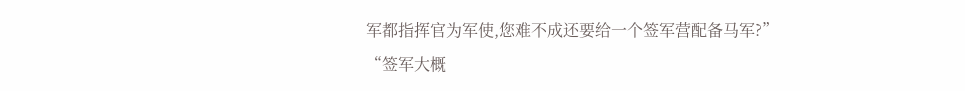军都指挥官为军使,您难不成还要给一个签军营配备马军?”
“签军大概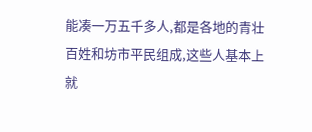能凑一万五千多人,都是各地的青壮百姓和坊市平民组成,这些人基本上就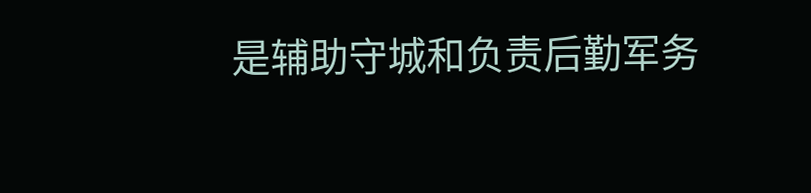是辅助守城和负责后勤军务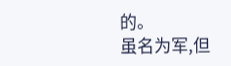的。
虽名为军,但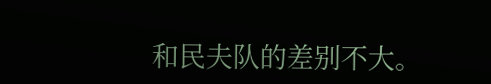和民夫队的差别不大。